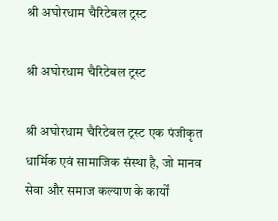श्री अघोरधाम चैरिटेबल ट्रस्ट

श्री अघोरधाम चैरिटेबल ट्रस्ट

श्री अघोरधाम चैरिटेबल ट्रस्ट एक पंजीकृत धार्मिक एवं सामाजिक संस्था है, जो मानव सेवा और समाज कल्याण के कार्यों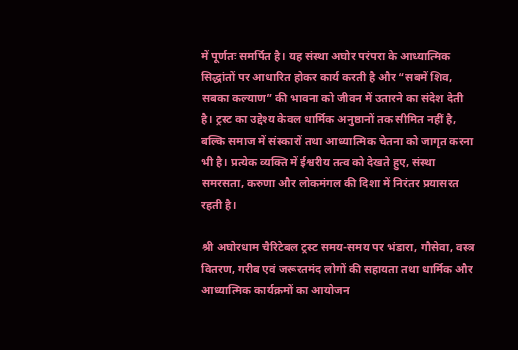में पूर्णतः समर्पित है। यह संस्था अघोर परंपरा के आध्यात्मिक सिद्धांतों पर आधारित होकर कार्य करती है और “सबमें शिव, सबका कल्याण” की भावना को जीवन में उतारने का संदेश देती है। ट्रस्ट का उद्देश्य केवल धार्मिक अनुष्ठानों तक सीमित नहीं है, बल्कि समाज में संस्कारों तथा आध्यात्मिक चेतना को जागृत करना भी है। प्रत्येक व्यक्ति में ईश्वरीय तत्व को देखते हुए, संस्था समरसता, करुणा और लोकमंगल की दिशा में निरंतर प्रयासरत रहती है।

श्री अघोरधाम चैरिटेबल ट्रस्ट समय-समय पर भंडारा, गौसेवा, वस्त्र वितरण, गरीब एवं जरूरतमंद लोगों की सहायता तथा धार्मिक और आध्यात्मिक कार्यक्रमों का आयोजन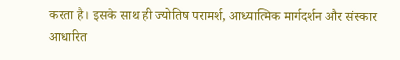करता है। इसके साथ ही ज्योतिष परामर्श, आध्यात्मिक मार्गदर्शन और संस्कार आधारित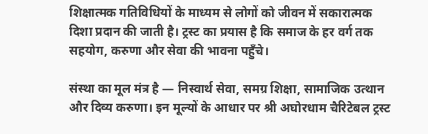शिक्षात्मक गतिविधियों के माध्यम से लोगों को जीवन में सकारात्मक दिशा प्रदान की जाती है। ट्रस्ट का प्रयास है कि समाज के हर वर्ग तक सहयोग, करुणा और सेवा की भावना पहुँचे।

संस्था का मूल मंत्र है — निस्वार्थ सेवा, समग्र शिक्षा, सामाजिक उत्थान और दिव्य करुणा। इन मूल्यों के आधार पर श्री अघोरधाम चैरिटेबल ट्रस्ट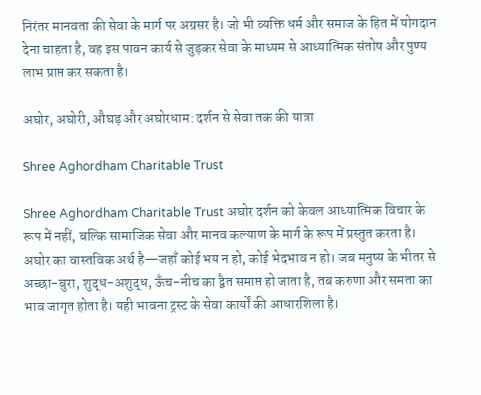निरंतर मानवता की सेवा के मार्ग पर अग्रसर है। जो भी व्यक्ति धर्म और समाज के हित में योगदान देना चाहता है, वह इस पावन कार्य से जुड़कर सेवा के माध्यम से आध्यात्मिक संतोष और पुण्य लाभ प्राप्त कर सकता है।

अघोर, अघोरी, औघड़ और अघोरधाम: दर्शन से सेवा तक की यात्रा

Shree Aghordham Charitable Trust

Shree Aghordham Charitable Trust अघोर दर्शन को केवल आध्यात्मिक विचार के रूप में नहीं, बल्कि सामाजिक सेवा और मानव कल्याण के मार्ग के रूप में प्रस्तुत करता है। अघोर का वास्तविक अर्थ है—जहाँ कोई भय न हो, कोई भेदभाव न हो। जब मनुष्य के भीतर से अच्छा-बुरा, शुद्ध-अशुद्ध, ऊँच-नीच का द्वैत समाप्त हो जाता है, तब करुणा और समता का भाव जागृत होता है। यही भावना ट्रस्ट के सेवा कार्यों की आधारशिला है।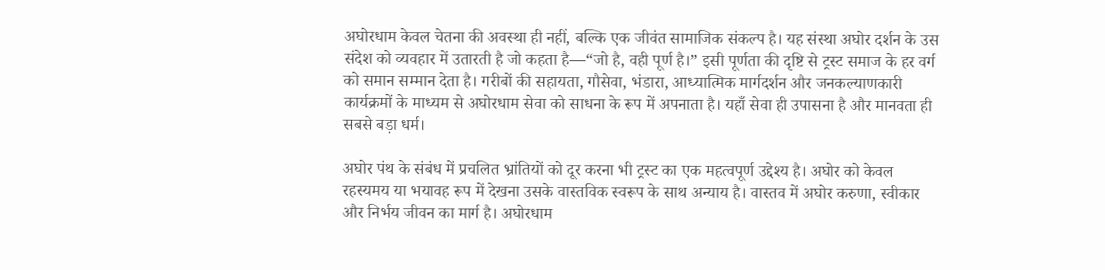अघोरधाम केवल चेतना की अवस्था ही नहीं, बल्कि एक जीवंत सामाजिक संकल्प है। यह संस्था अघोर दर्शन के उस संदेश को व्यवहार में उतारती है जो कहता है—“जो है, वही पूर्ण है।” इसी पूर्णता की दृष्टि से ट्रस्ट समाज के हर वर्ग को समान सम्मान देता है। गरीबों की सहायता, गौसेवा, भंडारा, आध्यात्मिक मार्गदर्शन और जनकल्याणकारी कार्यक्रमों के माध्यम से अघोरधाम सेवा को साधना के रूप में अपनाता है। यहाँ सेवा ही उपासना है और मानवता ही सबसे बड़ा धर्म।

अघोर पंथ के संबंध में प्रचलित भ्रांतियों को दूर करना भी ट्रस्ट का एक महत्वपूर्ण उद्देश्य है। अघोर को केवल रहस्यमय या भयावह रूप में देखना उसके वास्तविक स्वरूप के साथ अन्याय है। वास्तव में अघोर करुणा, स्वीकार और निर्भय जीवन का मार्ग है। अघोरधाम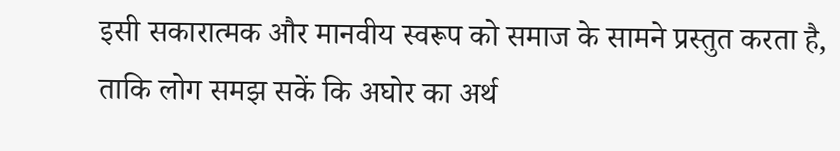इसी सकारात्मक और मानवीय स्वरूप को समाज के सामने प्रस्तुत करता है, ताकि लोग समझ सकें कि अघोर का अर्थ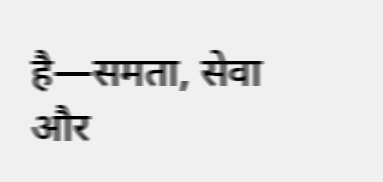है—समता, सेवा और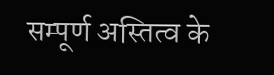सम्पूर्ण अस्तित्व के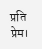प्रति प्रेम।